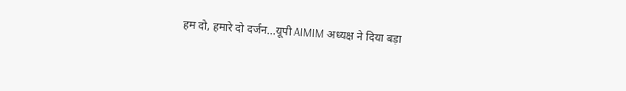हम दो, हमारे दो दर्जन...यूपी AIMIM अध्यक्ष ने दिया बड़ा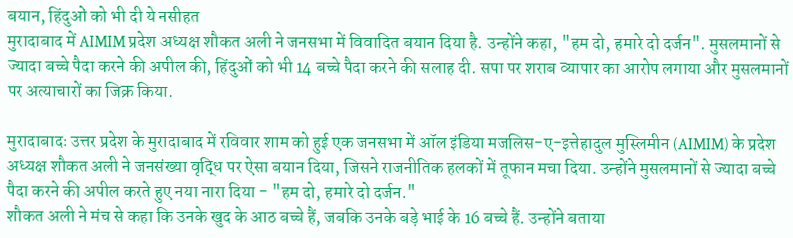बयान, हिंदुओं को भी दी ये नसीहत
मुरादाबाद में AIMIM प्रदेश अध्यक्ष शौकत अली ने जनसभा में विवादित बयान दिया है. उन्होंने कहा, "हम दो, हमारे दो दर्जन". मुसलमानों से ज्यादा बच्चे पैदा करने की अपील की, हिंदुओं को भी 14 बच्चे पैदा करने की सलाह दी. सपा पर शराब व्यापार का आरोप लगाया और मुसलमानों पर अत्याचारों का जिक्र किया.

मुरादाबादः उत्तर प्रदेश के मुरादाबाद में रविवार शाम को हुई एक जनसभा में ऑल इंडिया मजलिस-ए-इत्तेहादुल मुस्लिमीन (AIMIM) के प्रदेश अध्यक्ष शौकत अली ने जनसंख्या वृद्धि पर ऐसा बयान दिया, जिसने राजनीतिक हलकों में तूफान मचा दिया. उन्होंने मुसलमानों से ज्यादा बच्चे पैदा करने की अपील करते हुए नया नारा दिया - "हम दो, हमारे दो दर्जन."
शौकत अली ने मंच से कहा कि उनके खुद के आठ बच्चे हैं, जबकि उनके बड़े भाई के 16 बच्चे हैं. उन्होंने बताया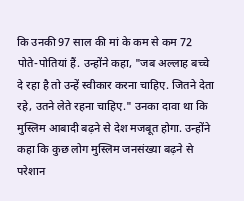कि उनकी 97 साल की मां के कम से कम 72 पोते-पोतियां हैं. उन्होंने कहा, "जब अल्लाह बच्चे दे रहा है तो उन्हें स्वीकार करना चाहिए. जितने देता रहे, उतने लेते रहना चाहिए." उनका दावा था कि मुस्लिम आबादी बढ़ने से देश मजबूत होगा. उन्होंने कहा कि कुछ लोग मुस्लिम जनसंख्या बढ़ने से परेशान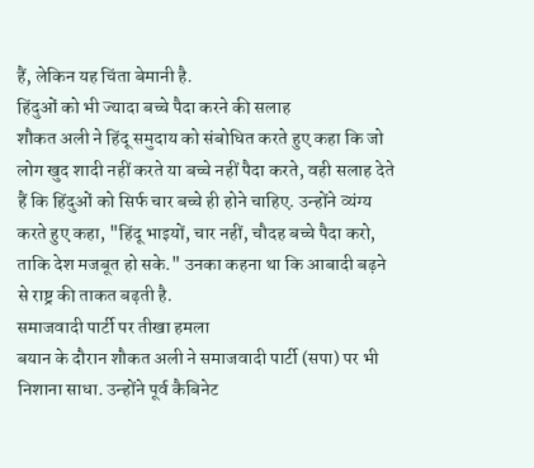हैं, लेकिन यह चिंता बेमानी है.
हिंदुओं को भी ज्यादा बच्चे पैदा करने की सलाह
शौकत अली ने हिंदू समुदाय को संबोधित करते हुए कहा कि जो लोग खुद शादी नहीं करते या बच्चे नहीं पैदा करते, वही सलाह देते हैं कि हिंदुओं को सिर्फ चार बच्चे ही होने चाहिए. उन्होंने व्यंग्य करते हुए कहा, "हिंदू भाइयों, चार नहीं, चौदह बच्चे पैदा करो, ताकि देश मजबूत हो सके." उनका कहना था कि आबादी बढ़ने से राष्ट्र की ताकत बढ़ती है.
समाजवादी पार्टी पर तीखा हमला
बयान के दौरान शौकत अली ने समाजवादी पार्टी (सपा) पर भी निशाना साधा. उन्होंने पूर्व कैबिनेट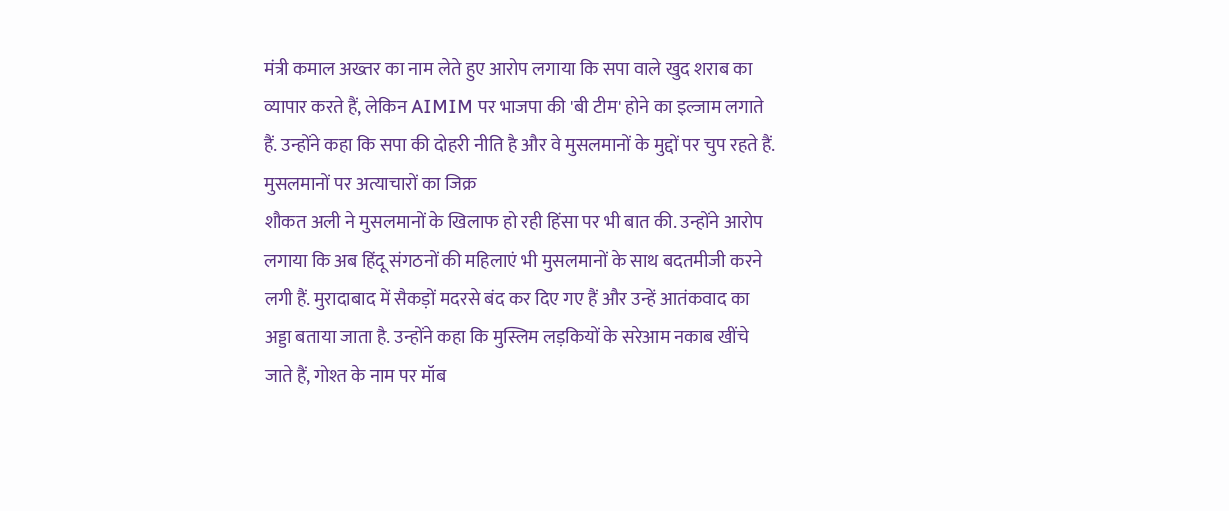मंत्री कमाल अख्तर का नाम लेते हुए आरोप लगाया कि सपा वाले खुद शराब का व्यापार करते हैं, लेकिन AIMIM पर भाजपा की 'बी टीम' होने का इल्जाम लगाते हैं. उन्होंने कहा कि सपा की दोहरी नीति है और वे मुसलमानों के मुद्दों पर चुप रहते हैं.
मुसलमानों पर अत्याचारों का जिक्र
शौकत अली ने मुसलमानों के खिलाफ हो रही हिंसा पर भी बात की. उन्होंने आरोप लगाया कि अब हिंदू संगठनों की महिलाएं भी मुसलमानों के साथ बदतमीजी करने लगी हैं. मुरादाबाद में सैकड़ों मदरसे बंद कर दिए गए हैं और उन्हें आतंकवाद का अड्डा बताया जाता है. उन्होंने कहा कि मुस्लिम लड़कियों के सरेआम नकाब खींचे जाते हैं, गोश्त के नाम पर मॉब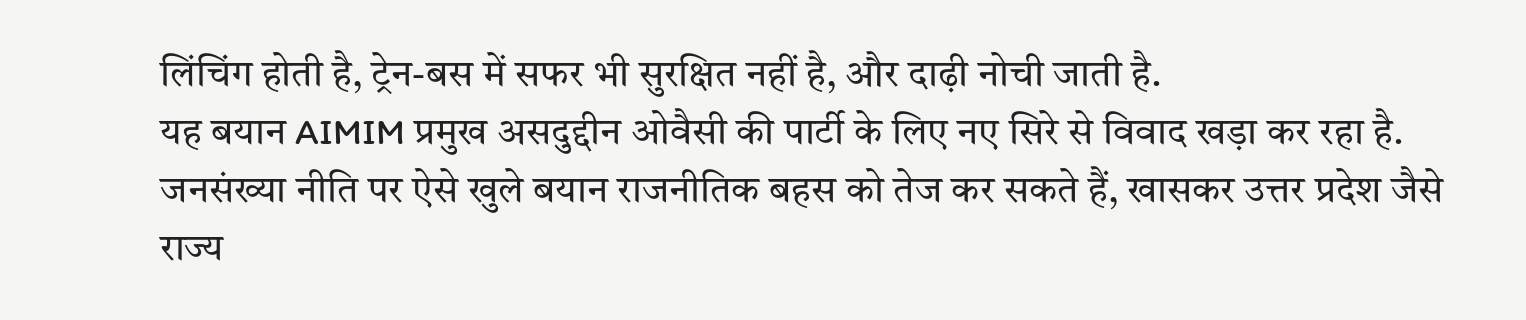लिंचिंग होती है, ट्रेन-बस में सफर भी सुरक्षित नहीं है, और दाढ़ी नोची जाती है.
यह बयान AIMIM प्रमुख असदुद्दीन ओवैसी की पार्टी के लिए नए सिरे से विवाद खड़ा कर रहा है. जनसंख्या नीति पर ऐसे खुले बयान राजनीतिक बहस को तेज कर सकते हैं, खासकर उत्तर प्रदेश जैसे राज्य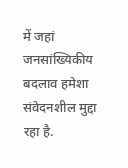में जहां जनसांख्यिकीय बदलाव हमेशा संवेदनशील मुद्दा रहा है.